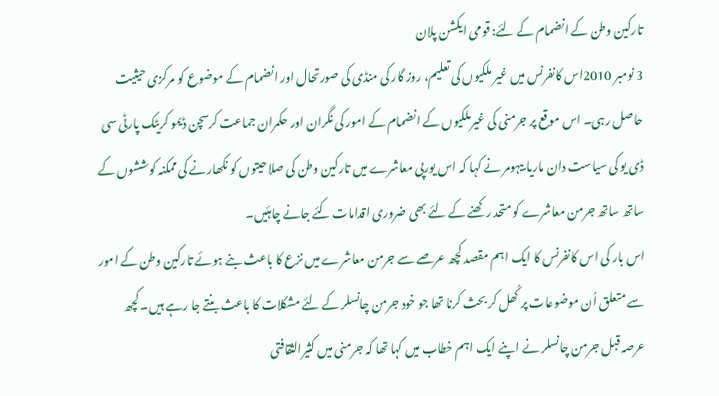تارکین وطن کے انضمام کے لئے: قومی ایکشن پلان
3 نومبر 2010اس کانفرنس میں غیر ملکیوں کی تعلیم، روز گار کی منڈی کی صورتحال اور انضمام کے موضوع کو مرکزی حیثیت حاصل رہی۔ اس موقع پر جرمنی کی غیرملکیوں کے انضمام کے امور کی نگران اور حکمران جماعت کرسچن ڈیمو کریٹک پارٹی سی ڈی یو کی سیاست دان ماریا بیہومر نے کہا کہ اس یورپی معاشرے میں تارکین وطن کی صلاحیتوں کو نکھارنے کی ممکنہ کوششوں کے ساتھ ساتھ جرمن معاشرے کو متحد رکھنے کے لئے بھی ضروری اقدامات کئے جانے چاہئیں۔
اس بار کی اس کانفرنس کا ایک اہم مقصد کچھ عرصے سے جرمن معاشرے میں نزع کا باعث بنے ہوئے تارکین وطن کے امور سے متعلق اُن موضوعات پر کُھل کر بحث کرنا تھا جو خود جرمن چانسلر کے لئے مشکلات کا باعث بنتے جا رہے ہیں۔ کچھ عرصہ قبل جرمن چانسلر نے اپنے ایک اہم خطاب میں کہا تھا کہ جرمنی میں کثیرالثقافتی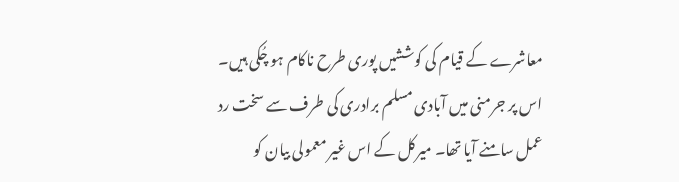معاشرے کے قیام کی کوششیں پوری طرح ناکام ہو چُکی ہیں۔ اس پر جرمنی میں آبادی مسلم برادری کی طرف سے سخت رد عمل سامنے آیا تھا۔ میرکل کے اس غیر معمولی بیان کو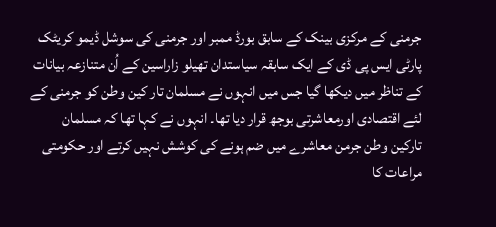جرمنی کے مرکزی بینک کے سابق بورڈ ممبر اور جرمنی کی سوشل ڈیمو کریٹک پارٹی ایس پی ڈی کے ایک سابقہ سیاستدان تھیلو زاراسین کے اُن متنازعہ بیانات کے تناظر میں دیکھا گیا جس میں انہوں نے مسلمان تار کین وطن کو جرمنی کے لئے اقتصادی اورمعاشرتی بوجھ قرار دیا تھا۔ انہوں نے کہا تھا کہ مسلمان تارکین وطن جرمن معاشرے میں ضم ہونے کی کوشش نہیں کرتے اور حکومتی مراعات کا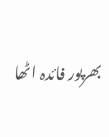بھرپور فائدہ اٹھا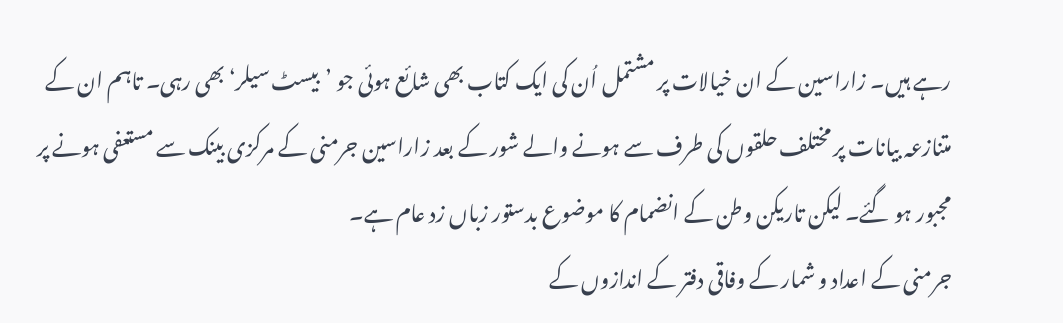رہے ہیں۔ زاراسین کے ان خیالات پر مشتمل اُن کی ایک کتاب بھی شائع ہوئی جو ’بیسٹ سیلر‘ بھی رہی۔ تاہم ان کے متنازعہ بیانات پر مختلف حلقوں کی طرف سے ہونے والے شور کے بعد زاراسین جرمنی کے مرکزی بینک سے مستعفی ہونے پر مجبور ہو گئے۔ لیکن تاریکن وطن کے انضمام کا موضوع بدستور زباں زد عام ہے۔
جرمنی کے اعداد و شمار کے وفاقی دفتر کے اندازوں کے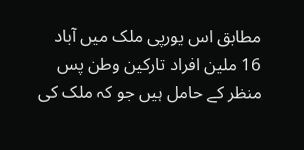مطابق اس یورپی ملک میں آباد 16 ملین افراد تارکین وطن پس منظر کے حامل ہیں جو کہ ملک کی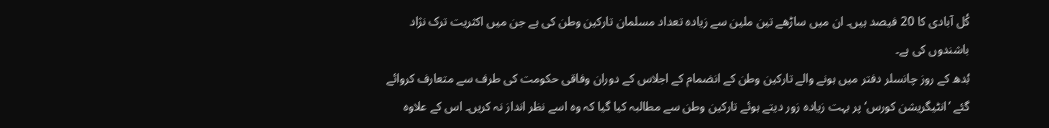کُل آبادی کا 20 فیصد ہیں۔ ان میں ساڑھے تین ملین سے زیادہ تعداد مسلمان تارکین وطن کی ہے جن میں اکثریت ترک نژاد باشندوں کی ہے۔
بُدھ کے روز چانسلر دفتر میں ہونے والے تارکین وطن کے انضمام کے اجلاس کے دوران وفاقی حکومت کی طرف سے متعارف کروائے گئے ’انٹیگریشن کورس‘ پر بہت زیادہ زور دیتے ہوئے تارکین وطن سے مطالبہ کیا گیا کہ وہ اسے نظر انداز نہ کریں۔ اس کے علاوہ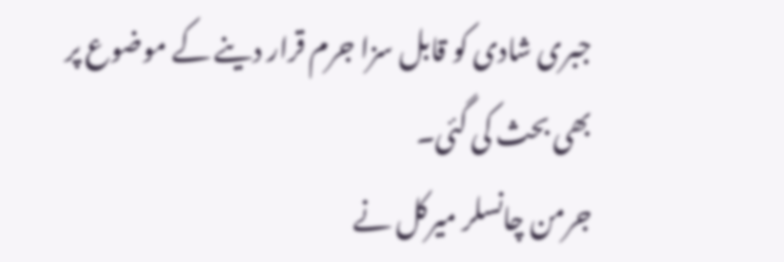جبری شادی کو قابل سزا جرم قرار دینے کے موضوع پر بھی بحث کی گئی۔
جرمن چانسلر میرکل نے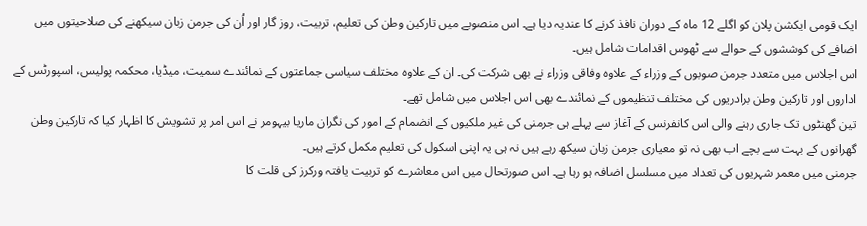ایک قومی ایکشن پلان کو اگلے 12 ماہ کے دوران نافذ کرنے کا عندیہ دیا ہے۔ اس منصوبے میں تارکین وطن کی تعلیم، تربیت، روز گار اور اُن کی جرمن زبان سیکھنے کی صلاحیتوں میں اضافے کی کوششوں کے حوالے سے ٹھوس اقدامات شامل ہیں۔
اس اجلاس میں متعدد جرمن صوبوں کے وزراء کے علاوہ وفاقی وزراء نے بھی شرکت کی۔ ان کے علاوہ مختلف سیاسی جماعتوں کے نمائندے سمیت، میڈیا، محکمہ پولیس، اسپورٹس کے اداروں اور تارکین وطن برادریوں کی مختلف تنظیموں کے نمائندے بھی اس اجلاس میں شامل تھے۔
تین گھنٹوں تک جاری رہنے والی اس کانفرنس کے آغاز سے پہلے ہی جرمنی کی غیر ملکیوں کے انضمام کے امور کی نگران ماریا بیہومر نے اس امر پر تشویش کا اظہار کیا کہ تارکین وطن گھرانوں کے بہت سے بچے اب بھی نہ تو معیاری جرمن زبان سیکھ رہے ہیں نہ ہی یہ اپنی اسکول کی تعلیم مکمل کرتے ہیں۔
جرمنی میں معمر شہریوں کی تعداد میں مسلسل اضافہ ہو رہا ہے۔ اس صورتحال میں اس معاشرے کو تربیت یافتہ ورکرز کی قلت کا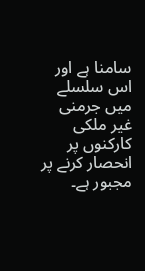سامنا ہے اور اس سلسلے میں جرمنی غیر ملکی کارکنوں پر انحصار کرنے پر مجبور ہے۔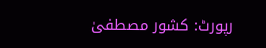رپورٹ: کشور مصطفیٰ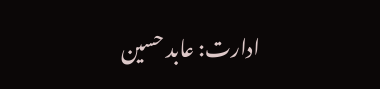ادارت: عابد حسین